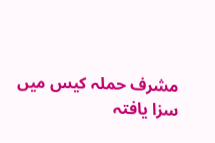مشرف حملہ کیس میں سزا یافتہ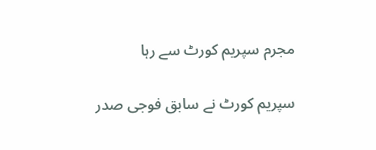مجرم سپریم کورٹ سے رہا

سپریم کورٹ نے سابق فوجی صدر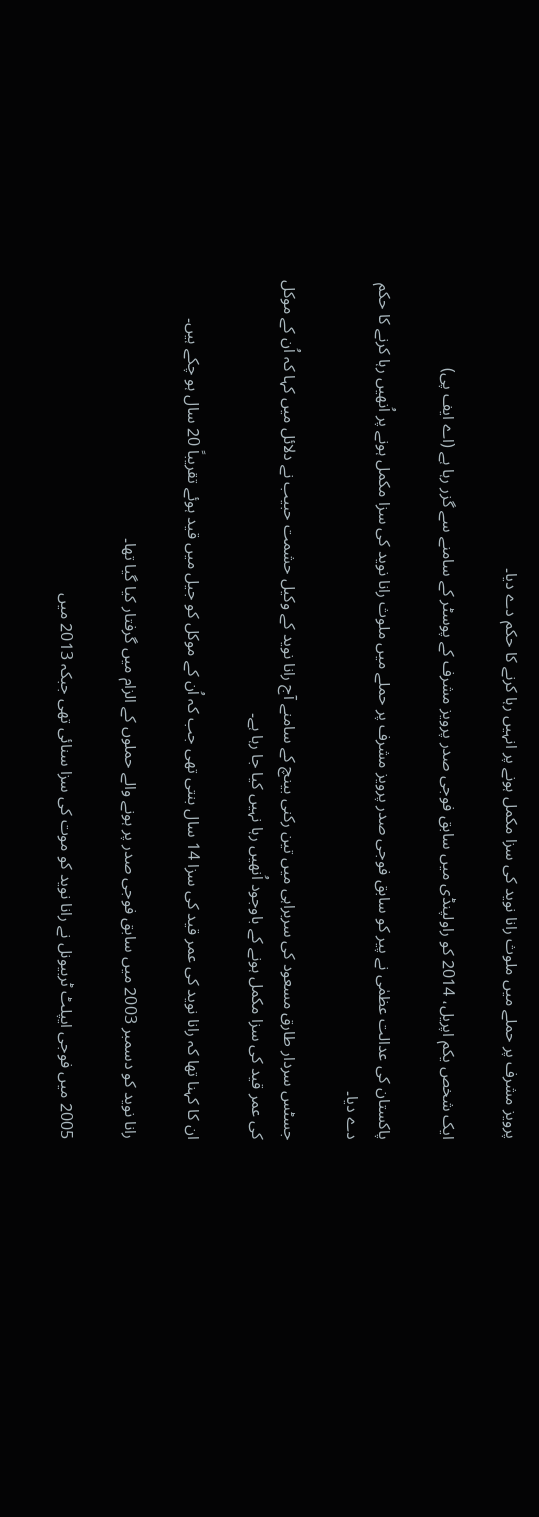پرویز مشرف پر حملے میں ملوث رانا نوید کی سزا مکمل ہونے پر انہیں رہا کرنے کا حکم دے دیا۔

ایک شخص یکم اپریل، 2014 کو راولپنڈی میں سابق فوجی صدر پرویز مشرف کے پوسٹر کے سامنے سے گزر رہا ہے (اے ایف پی)

پاکستان کی عدالت عظمٰی نے پیر کو سابق فوجی صدر پرویز مشرف پر حملے میں ملوث رانا نوید کی سزا مکمل ہونے پر اُنھیں رہا کرنے کا حکم دے دیا۔

جسٹس سردار طارق مسعود کی سربراہی میں تین رکنی بینچ کے سامنے آج رانا نوید کے وکیل حشمت حبیب نے دلائل میں کہا کہ اُن کے موکل کی عمر قید کی سزا مکمل ہونے کے باوجود اُنھیں رہا نہیں کیا جا رہا ہے۔

ان کا کہنا تھا کہ رانا نوید کی عمر قید کی سزا 14 سال بنتی تھی جب کہ اُن کے موکل کو جیل میں قید ہوئے تقریباً 20 سال ہو چکے ہیں۔

رانا نوید کو دسمبر 2003 میں سابق فوجی صدر پر ہونے والے حملوں کے الزام میں گرفتار کیا گیا تھا۔

2005 میں فوجی ایپلٹ ٹربیونل نے رانا نوید کو موت کی سزا سنائی تھی جبکہ 2013 میں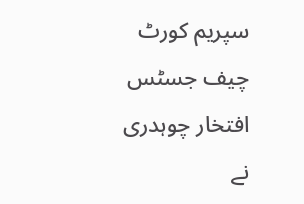سپریم کورٹ چیف جسٹس افتخار چوہدری نے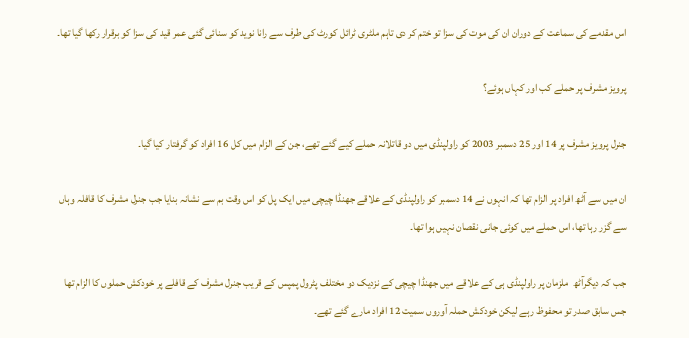اس مقدمے کی سماعت کے دوران ان کی موت کی سزا تو ختم کر دی تاہم ملٹری ٹرائل کورٹ کی طرف سے رانا نوید کو سنائی گئی عمر قید کی سزا کو برقرار رکھا گیا تھا۔

پرویز مشرف پر حملے کب اور کہاں ہوئے؟

جنرل پرویز مشرف پر 14 اور 25 دسمبر 2003 کو راولپنڈی میں دو قاتلانہ حملے کیے گئے تھے، جن کے الزام میں کل 16 افراد کو گرفتار کیا گیا۔

ان میں سے آٹھ افراد پر الزام تھا کہ انہوں نے 14 دسمبر کو راولپنڈی کے علاقے جھنڈا چیچی میں ایک پل کو اس وقت بم سے نشانہ بنایا جب جنرل مشرف کا قافلہ وہاں سے گزر رہا تھا، اس حملے میں کوئی جانی نقصان نہیں ہوا تھا۔

جب کہ دیگرآٹھ  ملزمان پر راولپنڈی ہی کے علاقے میں جھنڈا چیچی کے نزدیک دو مختلف پٹرول پمپس کے قریب جنرل مشرف کے قافلے پر خودکش حملوں کا الزام تھا جس سابق صدر تو محفوظ رہے لیکن خودکش حملہ آوروں سمیت 12 افراد مارے گئے تھے۔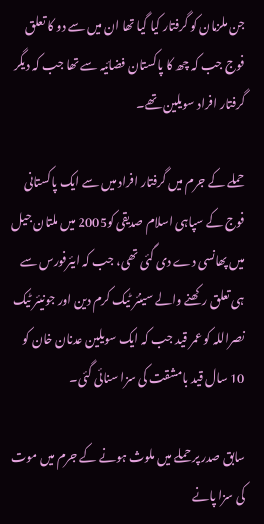جن ملزمان کو گرفتار کیا گیا تھا ان میں سے دو کا تعلق فوج جب کہ چھ کا پاکستان فضائیہ سے تھا جب کہ دیگر گرفتار افراد سویلین تھے۔

حملے کے جرم میں گرفتار افراد میں سے ایک پاکستانی فوج کے سپاہی اسلام صدیقی کو2005 میں ملتان جیل میں پھانسی دے دی گئی تھی، جب کہ ایئرفورس سے ہی تعلق رکھنے والے سینئر ٹیک کرم دین اور جونیئر ٹیک نصراللہ کو عمر قید جب کہ ایک سویلین عدنان خان کو 10 سال قید بامشقت کی سزا سنائی گئی۔

سابق صدر پر حملے میں ملوث ہونے کے جرم میں موت کی سزا پانے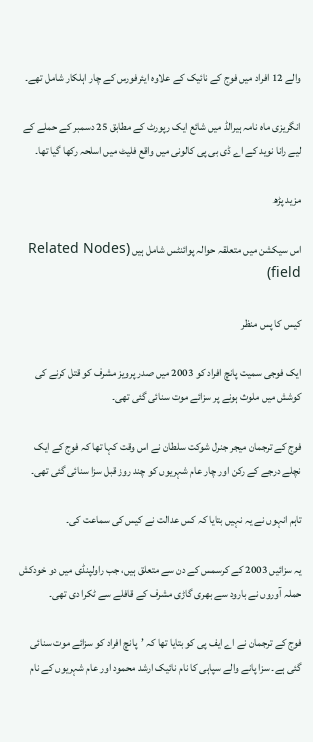والے 12 افراد میں فوج کے نائیک کے علاوہ ایئرفورس کے چار اہلکار شامل تھے۔

انگریزی ماہ نامہ ہیرالڈ میں شائع ایک رپورٹ کے مطابق 25 دسمبر کے حملے کے لیے رانا نوید کے اے ڈی بی پی کالونی میں واقع فلیٹ میں اسلحہ رکھا گیا تھا۔

مزید پڑھ

اس سیکشن میں متعلقہ حوالہ پوائنٹس شامل ہیں (Related Nodes field)

کیس کا پس منظر

ایک فوجی سمیت پانچ افراد کو 2003 میں صدر پرویز مشرف کو قتل کرنے کی کوشش میں ملوث ہونے پر سزائے موت سنائی گئی تھی۔

فوج کے ترجمان میجر جنرل شوکت سلطان نے اس وقت کہا تھا کہ فوج کے ایک نچلے درجے کے رکن اور چار عام شہریوں کو چند روز قبل سزا سنائی گئی تھی۔

تاہم انہوں نے یہ نہیں بتایا کہ کس عدالت نے کیس کی سماعت کی۔

یہ سزائیں 2003 کے کرسمس کے دن سے متعلق ہیں، جب راولپنڈی میں دو خودکش حملہ آوروں نے بارود سے بھری گاڑی مشرف کے قافلے سے ٹکرا دی تھی۔

فوج کے ترجمان نے اے ایف پی کو بتایا تھا کہ ’پانچ افراد کو سزائے موت سنائی گئی ہے۔ سزا پانے والے سپاہی کا نام نائیک ارشد محمود اور عام شہریوں کے نام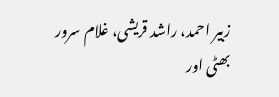زبیر احمد، راشد قریشی، غلام سرور بھٹی اور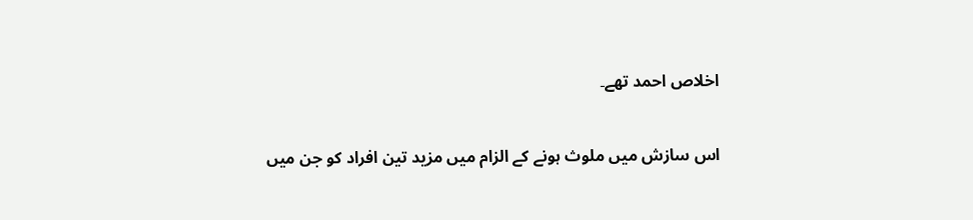اخلاص احمد تھے۔

اس سازش میں ملوث ہونے کے الزام میں مزید تین افراد کو جن میں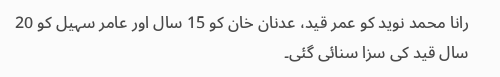رانا محمد نوید کو عمر قید، عدنان خان کو 15 سال اور عامر سہیل کو 20 سال قید کی سزا سنائی گئی۔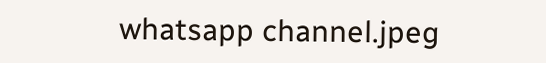whatsapp channel.jpeg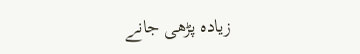زیادہ پڑھی جانے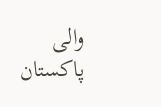والی پاکستان